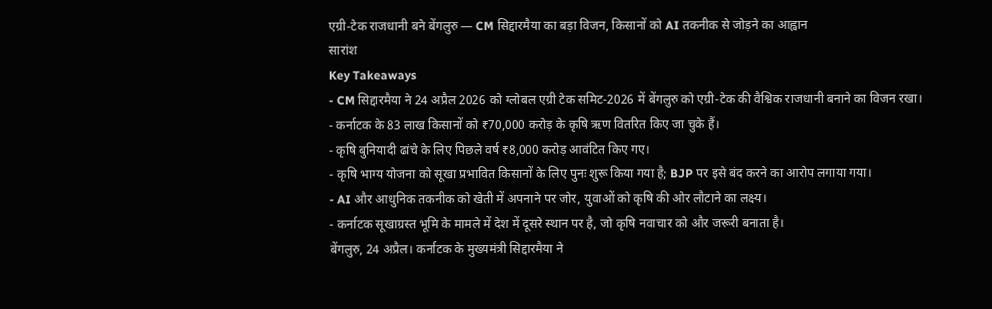एग्री-टेक राजधानी बने बेंगलुरु — CM सिद्दारमैया का बड़ा विजन, किसानों को AI तकनीक से जोड़ने का आह्वान
सारांश
Key Takeaways
- CM सिद्दारमैया ने 24 अप्रैल 2026 को ग्लोबल एग्री टेक समिट-2026 में बेंगलुरु को एग्री-टेक की वैश्विक राजधानी बनाने का विजन रखा।
- कर्नाटक के 83 लाख किसानों को ₹70,000 करोड़ के कृषि ऋण वितरित किए जा चुके हैं।
- कृषि बुनियादी ढांचे के लिए पिछले वर्ष ₹8,000 करोड़ आवंटित किए गए।
- कृषि भाग्य योजना को सूखा प्रभावित किसानों के लिए पुनः शुरू किया गया है; BJP पर इसे बंद करने का आरोप लगाया गया।
- AI और आधुनिक तकनीक को खेती में अपनाने पर जोर, युवाओं को कृषि की ओर लौटाने का लक्ष्य।
- कर्नाटक सूखाग्रस्त भूमि के मामले में देश में दूसरे स्थान पर है, जो कृषि नवाचार को और जरूरी बनाता है।
बेंगलुरु, 24 अप्रैल। कर्नाटक के मुख्यमंत्री सिद्दारमैया ने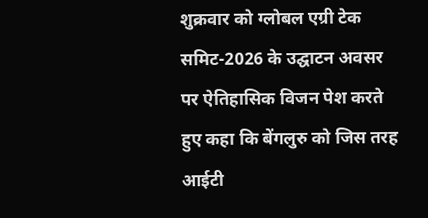शुक्रवार को ग्लोबल एग्री टेक समिट-2026 के उद्घाटन अवसर पर ऐतिहासिक विजन पेश करते हुए कहा कि बेंगलुरु को जिस तरह आईटी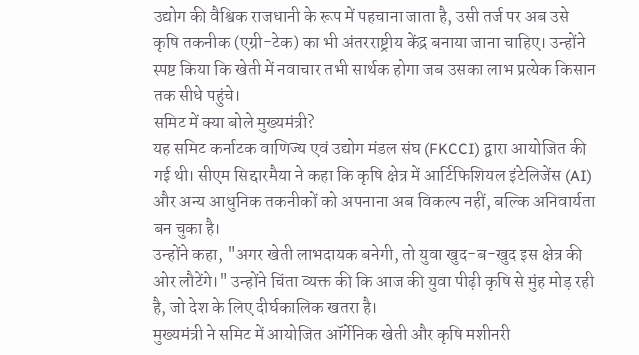उद्योग की वैश्विक राजधानी के रूप में पहचाना जाता है, उसी तर्ज पर अब उसे कृषि तकनीक (एग्री-टेक) का भी अंतरराष्ट्रीय केंद्र बनाया जाना चाहिए। उन्होंने स्पष्ट किया कि खेती में नवाचार तभी सार्थक होगा जब उसका लाभ प्रत्येक किसान तक सीधे पहुंचे।
समिट में क्या बोले मुख्यमंत्री?
यह समिट कर्नाटक वाणिज्य एवं उद्योग मंडल संघ (FKCCI) द्वारा आयोजित की गई थी। सीएम सिद्दारमैया ने कहा कि कृषि क्षेत्र में आर्टिफिशियल इंटेलिजेंस (AI) और अन्य आधुनिक तकनीकों को अपनाना अब विकल्प नहीं, बल्कि अनिवार्यता बन चुका है।
उन्होंने कहा, "अगर खेती लाभदायक बनेगी, तो युवा खुद-ब-खुद इस क्षेत्र की ओर लौटेंगे।" उन्होंने चिंता व्यक्त की कि आज की युवा पीढ़ी कृषि से मुंह मोड़ रही है, जो देश के लिए दीर्घकालिक खतरा है।
मुख्यमंत्री ने समिट में आयोजित ऑर्गेनिक खेती और कृषि मशीनरी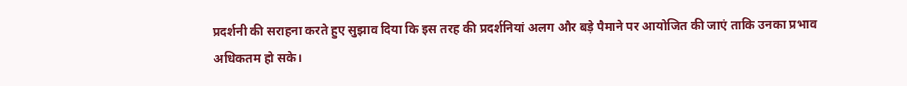प्रदर्शनी की सराहना करते हुए सुझाव दिया कि इस तरह की प्रदर्शनियां अलग और बड़े पैमाने पर आयोजित की जाएं ताकि उनका प्रभाव अधिकतम हो सके।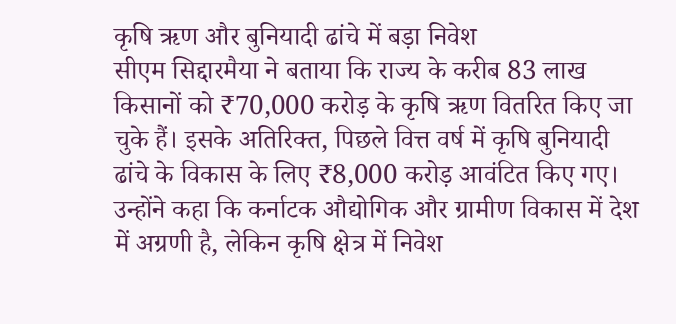कृषि ऋण और बुनियादी ढांचे में बड़ा निवेश
सीएम सिद्दारमैया ने बताया कि राज्य के करीब 83 लाख किसानों को ₹70,000 करोड़ के कृषि ऋण वितरित किए जा चुके हैं। इसके अतिरिक्त, पिछले वित्त वर्ष में कृषि बुनियादी ढांचे के विकास के लिए ₹8,000 करोड़ आवंटित किए गए।
उन्होंने कहा कि कर्नाटक औद्योगिक और ग्रामीण विकास में देश में अग्रणी है, लेकिन कृषि क्षेत्र में निवेश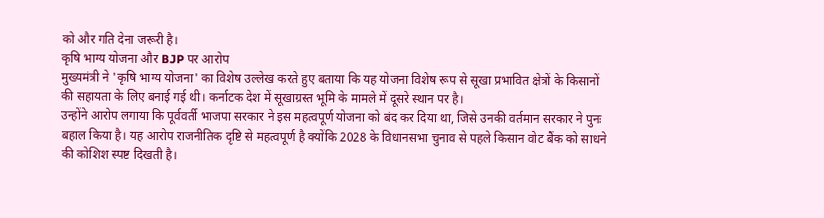को और गति देना जरूरी है।
कृषि भाग्य योजना और BJP पर आरोप
मुख्यमंत्री ने 'कृषि भाग्य योजना' का विशेष उल्लेख करते हुए बताया कि यह योजना विशेष रूप से सूखा प्रभावित क्षेत्रों के किसानों की सहायता के लिए बनाई गई थी। कर्नाटक देश में सूखाग्रस्त भूमि के मामले में दूसरे स्थान पर है।
उन्होंने आरोप लगाया कि पूर्ववर्ती भाजपा सरकार ने इस महत्वपूर्ण योजना को बंद कर दिया था, जिसे उनकी वर्तमान सरकार ने पुनः बहाल किया है। यह आरोप राजनीतिक दृष्टि से महत्वपूर्ण है क्योंकि 2028 के विधानसभा चुनाव से पहले किसान वोट बैंक को साधने की कोशिश स्पष्ट दिखती है।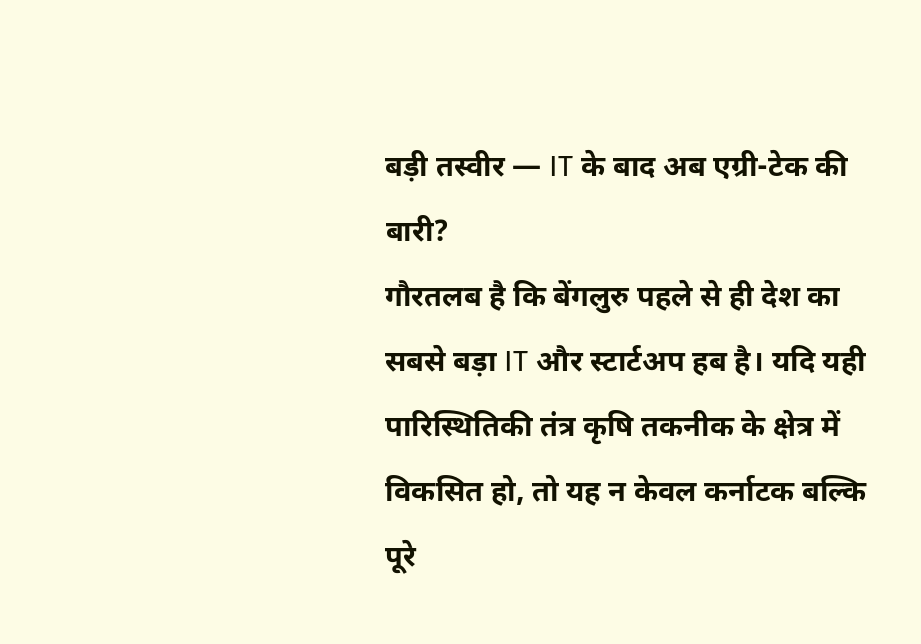बड़ी तस्वीर — IT के बाद अब एग्री-टेक की बारी?
गौरतलब है कि बेंगलुरु पहले से ही देश का सबसे बड़ा IT और स्टार्टअप हब है। यदि यही पारिस्थितिकी तंत्र कृषि तकनीक के क्षेत्र में विकसित हो, तो यह न केवल कर्नाटक बल्कि पूरे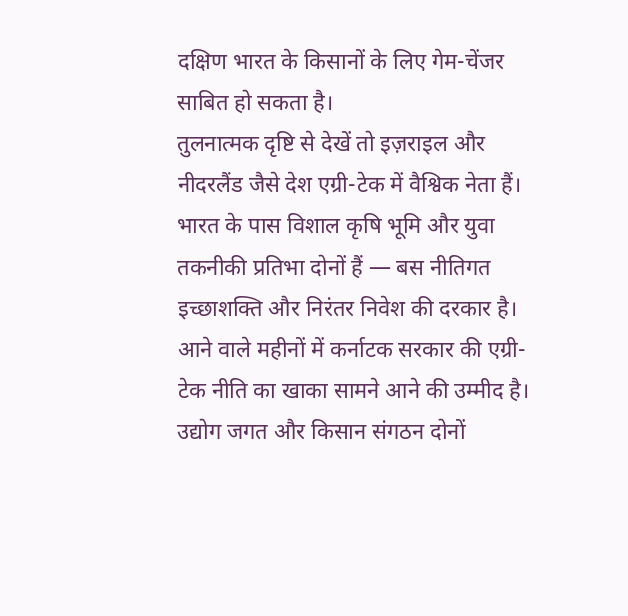दक्षिण भारत के किसानों के लिए गेम-चेंजर साबित हो सकता है।
तुलनात्मक दृष्टि से देखें तो इज़राइल और नीदरलैंड जैसे देश एग्री-टेक में वैश्विक नेता हैं। भारत के पास विशाल कृषि भूमि और युवा तकनीकी प्रतिभा दोनों हैं — बस नीतिगत इच्छाशक्ति और निरंतर निवेश की दरकार है।
आने वाले महीनों में कर्नाटक सरकार की एग्री-टेक नीति का खाका सामने आने की उम्मीद है। उद्योग जगत और किसान संगठन दोनों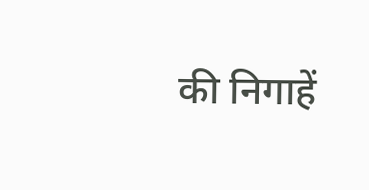की निगाहें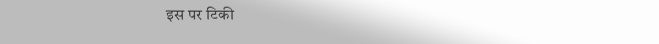इस पर टिकी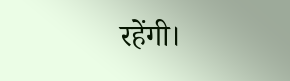रहेंगी।